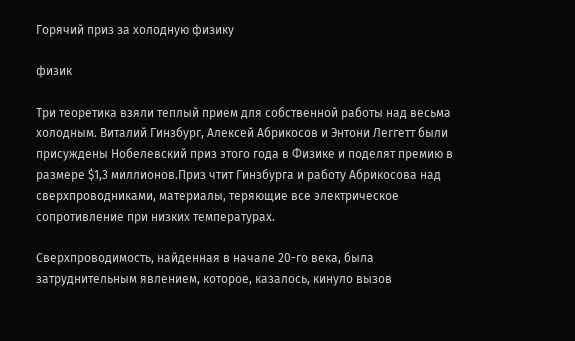Горячий приз за холодную физику

физик

Три теоретика взяли теплый прием для собственной работы над весьма холодным. Виталий Гинзбург, Алексей Абрикосов и Энтони Леггетт были присуждены Нобелевский приз этого года в Физике и поделят премию в размере $1,3 миллионов.Приз чтит Гинзбурга и работу Абрикосова над сверхпроводниками, материалы, теряющие все электрическое сопротивление при низких температурах.

Сверхпроводимость, найденная в начале 20-го века, была затруднительным явлением, которое, казалось, кинуло вызов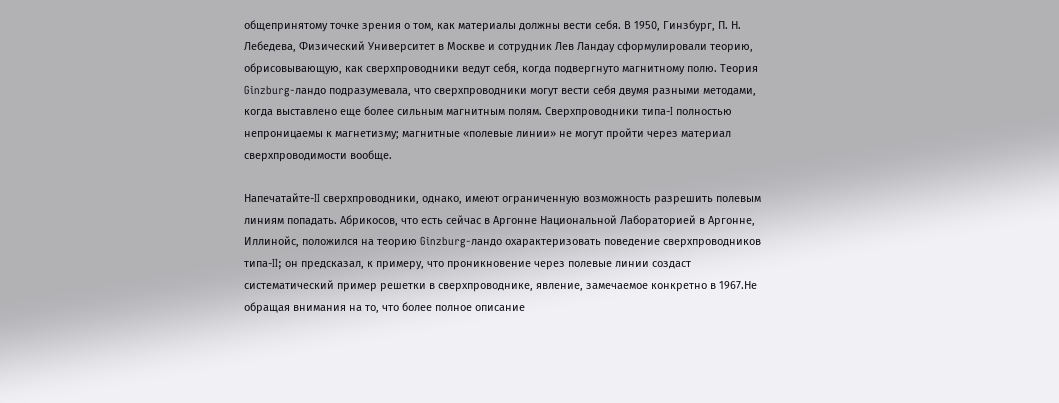общепринятому точке зрения о том, как материалы должны вести себя. В 1950, Гинзбург, П. Н. Лебедева, Физический Университет в Москве и сотрудник Лев Ландау сформулировали теорию, обрисовывающую, как сверхпроводники ведут себя, когда подвергнуто магнитному полю. Теория Ginzburg-ландо подразумевала, что сверхпроводники могут вести себя двумя разными методами, когда выставлено еще более сильным магнитным полям. Сверхпроводники типа-I полностью непроницаемы к магнетизму; магнитные «полевые линии» не могут пройти через материал сверхпроводимости вообще.

Напечатайте-II сверхпроводники, однако, имеют ограниченную возможность разрешить полевым линиям попадать. Абрикосов, что есть сейчас в Аргонне Национальной Лабораторией в Аргонне, Иллинойс, положился на теорию Ginzburg-ландо охарактеризовать поведение сверхпроводников типа-II; он предсказал, к примеру, что проникновение через полевые линии создаст систематический пример решетки в сверхпроводнике, явление, замечаемое конкретно в 1967.Не обращая внимания на то, что более полное описание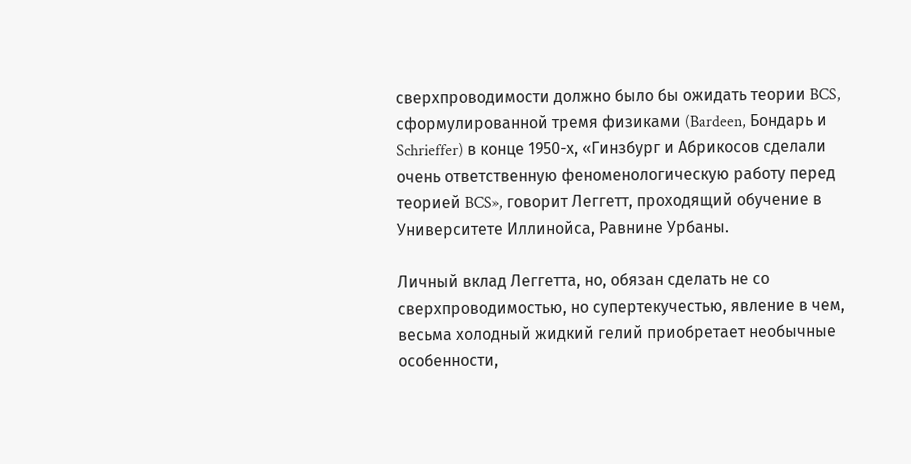сверхпроводимости должно было бы ожидать теории BCS, сформулированной тремя физиками (Bardeen, Бондарь и Schrieffer) в конце 1950-х, «Гинзбург и Абрикосов сделали очень ответственную феноменологическую работу перед теорией BCS», говорит Леггетт, проходящий обучение в Университете Иллинойса, Равнине Урбаны.

Личный вклад Леггетта, но, обязан сделать не со сверхпроводимостью, но супертекучестью, явление в чем, весьма холодный жидкий гелий приобретает необычные особенности,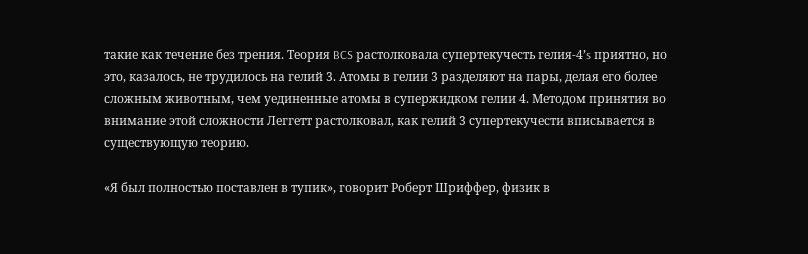такие как течение без трения. Теория BCS растолковала супертекучесть гелия-4’s приятно, но это, казалось, не трудилось на гелий 3. Атомы в гелии 3 разделяют на пары, делая его более сложным животным, чем уединенные атомы в супержидком гелии 4. Методом принятия во внимание этой сложности Леггетт растолковал, как гелий 3 супертекучести вписывается в существующую теорию.

«Я был полностью поставлен в тупик», говорит Роберт Шриффер, физик в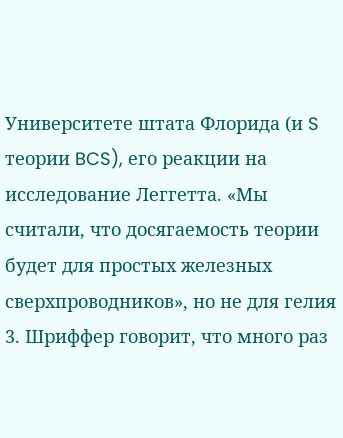Университете штата Флорида (и S теории BCS), его реакции на исследование Леггетта. «Мы считали, что досягаемость теории будет для простых железных сверхпроводников», но не для гелия 3. Шриффер говорит, что много раз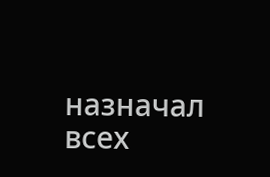назначал всех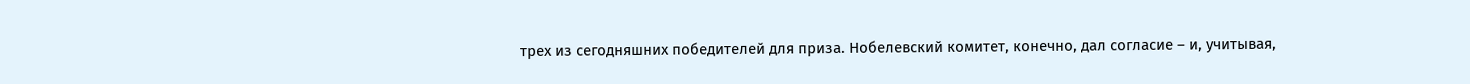трех из сегодняшних победителей для приза. Нобелевский комитет, конечно, дал согласие – и, учитывая,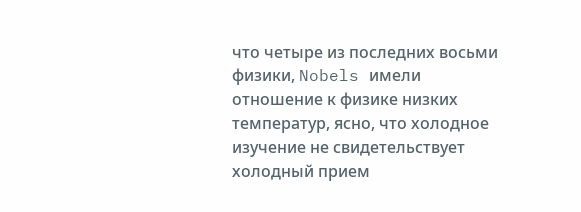что четыре из последних восьми физики, Nobels имели отношение к физике низких температур, ясно, что холодное изучение не свидетельствует холодный прием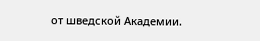от шведской Академии.